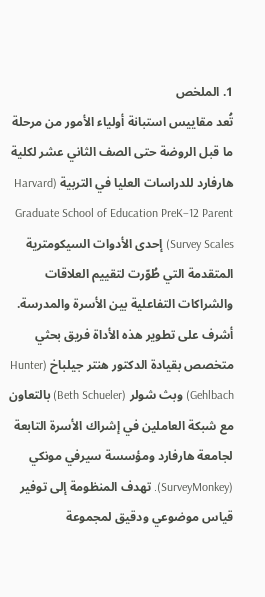1. الملخص
تُعد مقاييس استبانة أولياء الأمور من مرحلة ما قبل الروضة حتى الصف الثاني عشر لكلية هارفارد للدراسات العليا في التربية (Harvard Graduate School of Education PreK–12 Parent Survey Scales) إحدى الأدوات السيكومترية المتقدمة التي طُوّرت لتقييم العلاقات والشراكات التفاعلية بين الأسرة والمدرسة. أشرف على تطوير هذه الأداة فريق بحثي متخصص بقيادة الدكتور هنتر جيلباخ (Hunter Gehlbach) وبث شولر (Beth Schueler) بالتعاون مع شبكة العاملين في إشراك الأسرة التابعة لجامعة هارفارد ومؤسسة سيرفي مونكي (SurveyMonkey). تهدف المنظومة إلى توفير قياس موضوعي ودقيق لمجموعة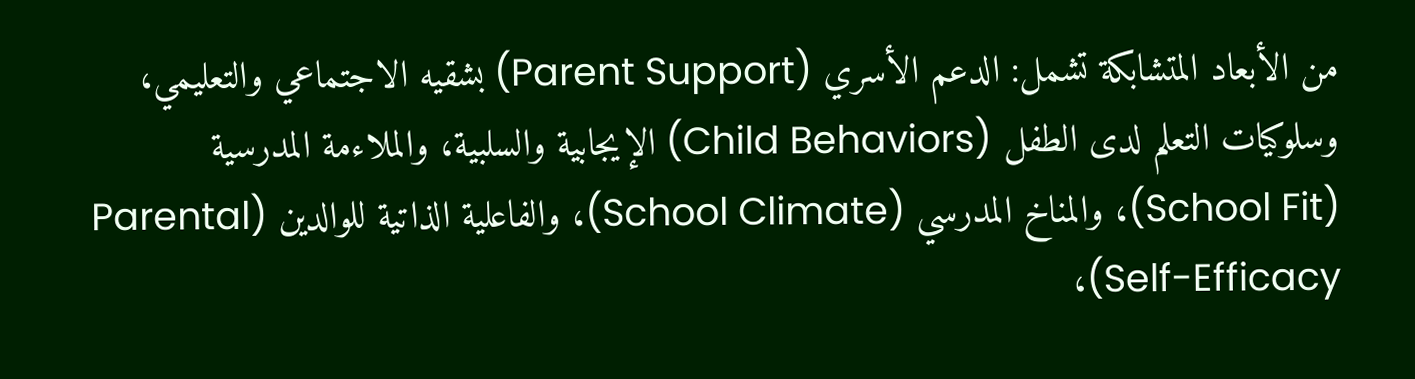من الأبعاد المتشابكة تشمل: الدعم الأسري (Parent Support) بشقيه الاجتماعي والتعليمي، وسلوكيات التعلم لدى الطفل (Child Behaviors) الإيجابية والسلبية، والملاءمة المدرسية (School Fit)، والمناخ المدرسي (School Climate)، والفاعلية الذاتية للوالدين (Parental Self-Efficacy)،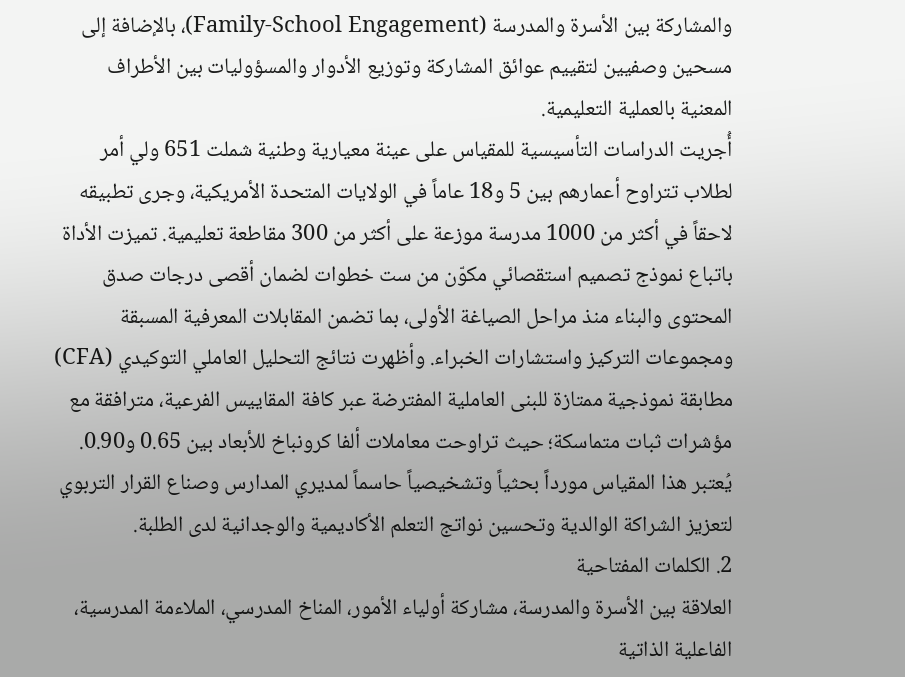والمشاركة بين الأسرة والمدرسة (Family-School Engagement)، بالإضافة إلى مسحين وصفيين لتقييم عوائق المشاركة وتوزيع الأدوار والمسؤوليات بين الأطراف المعنية بالعملية التعليمية.
أُجريت الدراسات التأسيسية للمقياس على عينة معيارية وطنية شملت 651 ولي أمر لطلاب تتراوح أعمارهم بين 5 و18 عاماً في الولايات المتحدة الأمريكية، وجرى تطبيقه لاحقاً في أكثر من 1000 مدرسة موزعة على أكثر من 300 مقاطعة تعليمية. تميزت الأداة باتباع نموذج تصميم استقصائي مكوّن من ست خطوات لضمان أقصى درجات صدق المحتوى والبناء منذ مراحل الصياغة الأولى، بما تضمن المقابلات المعرفية المسبقة ومجموعات التركيز واستشارات الخبراء. وأظهرت نتائج التحليل العاملي التوكيدي (CFA) مطابقة نموذجية ممتازة للبنى العاملية المفترضة عبر كافة المقاييس الفرعية، مترافقة مع مؤشرات ثبات متماسكة؛ حيث تراوحت معاملات ألفا كرونباخ للأبعاد بين 0.65 و0.90. يُعتبر هذا المقياس مورداً بحثياً وتشخيصياً حاسماً لمديري المدارس وصناع القرار التربوي لتعزيز الشراكة الوالدية وتحسين نواتج التعلم الأكاديمية والوجدانية لدى الطلبة.
2. الكلمات المفتاحية
العلاقة بين الأسرة والمدرسة، مشاركة أولياء الأمور، المناخ المدرسي، الملاءمة المدرسية، الفاعلية الذاتية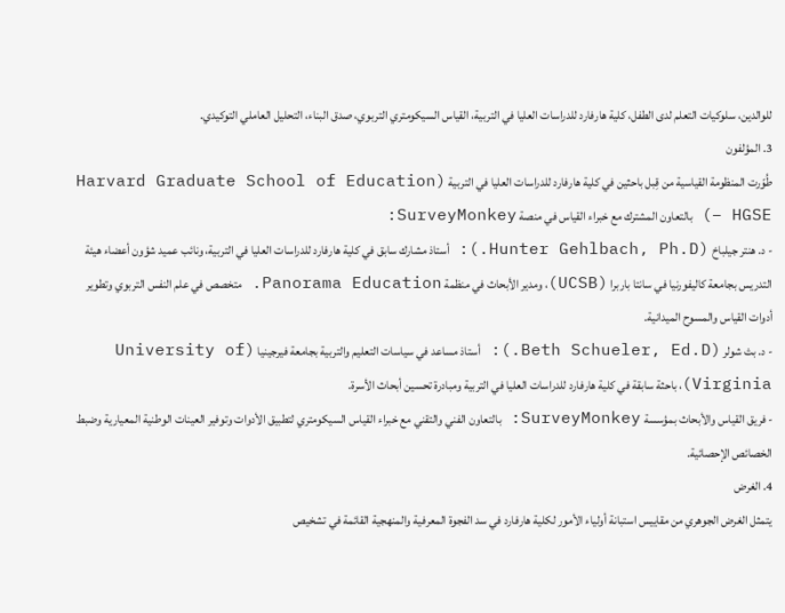للوالدين، سلوكيات التعلم لدى الطفل، كلية هارفارد للدراسات العليا في التربية، القياس السيكومتري التربوي، صدق البناء، التحليل العاملي التوكيدي.
3. المؤلفون
طُوّرت المنظومة القياسية من قِبل باحثين في كلية هارفارد للدراسات العليا في التربية (Harvard Graduate School of Education – HGSE) بالتعاون المشترك مع خبراء القياس في منصة SurveyMonkey:
- د. هنتر جيلباخ (Hunter Gehlbach, Ph.D.): أستاذ مشارك سابق في كلية هارفارد للدراسات العليا في التربية، ونائب عميد شؤون أعضاء هيئة التدريس بجامعة كاليفورنيا في سانتا باربرا (UCSB)، ومدير الأبحاث في منظمة Panorama Education. متخصص في علم النفس التربوي وتطوير أدوات القياس والمسوح الميدانية.
- د. بث شولر (Beth Schueler, Ed.D.): أستاذ مساعد في سياسات التعليم والتربية بجامعة فيرجينيا (University of Virginia)، باحثة سابقة في كلية هارفارد للدراسات العليا في التربية ومبادرة تحسين أبحاث الأسرة.
- فريق القياس والأبحاث بمؤسسة SurveyMonkey: بالتعاون الفني والتقني مع خبراء القياس السيكومتري لتطبيق الأدوات وتوفير العينات الوطنية المعيارية وضبط الخصائص الإحصائية.
4. الغرض
يتمثل الغرض الجوهري من مقاييس استبانة أولياء الأمور لكلية هارفارد في سد الفجوة المعرفية والمنهجية القائمة في تشخيص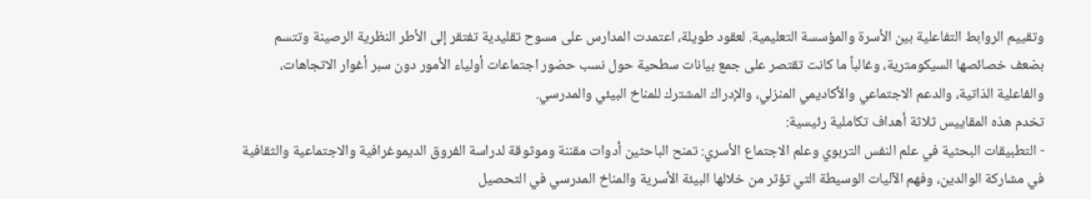وتقييم الروابط التفاعلية بين الأسرة والمؤسسة التعليمية. لعقود طويلة، اعتمدت المدارس على مسوح تقليدية تفتقر إلى الأطر النظرية الرصينة وتتسم بضعف خصائصها السيكومترية، وغالباً ما كانت تقتصر على جمع بيانات سطحية حول نسب حضور اجتماعات أولياء الأمور دون سبر أغوار الاتجاهات، والفاعلية الذاتية، والدعم الاجتماعي والأكاديمي المنزلي، والإدراك المشترك للمناخ البيئي والمدرسي.
تخدم هذه المقاييس ثلاثة أهداف تكاملية رئيسية:
- التطبيقات البحثية في علم النفس التربوي وعلم الاجتماع الأسري: تمنح الباحثين أدوات مقننة وموثوقة لدراسة الفروق الديموغرافية والاجتماعية والثقافية في مشاركة الوالدين، وفهم الآليات الوسيطة التي تؤثر من خلالها البيئة الأسرية والمناخ المدرسي في التحصيل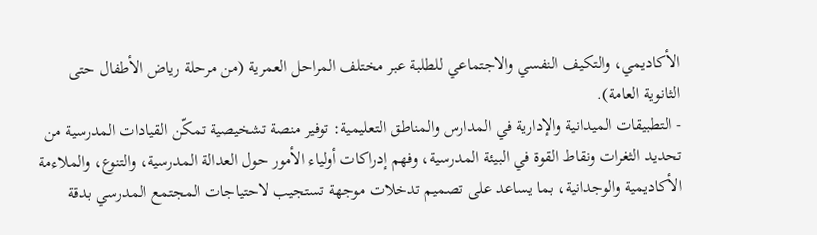الأكاديمي، والتكيف النفسي والاجتماعي للطلبة عبر مختلف المراحل العمرية (من مرحلة رياض الأطفال حتى الثانوية العامة).
- التطبيقات الميدانية والإدارية في المدارس والمناطق التعليمية: توفير منصة تشخيصية تمكّن القيادات المدرسية من تحديد الثغرات ونقاط القوة في البيئة المدرسية، وفهم إدراكات أولياء الأمور حول العدالة المدرسية، والتنوع، والملاءمة الأكاديمية والوجدانية، بما يساعد على تصميم تدخلات موجهة تستجيب لاحتياجات المجتمع المدرسي بدقة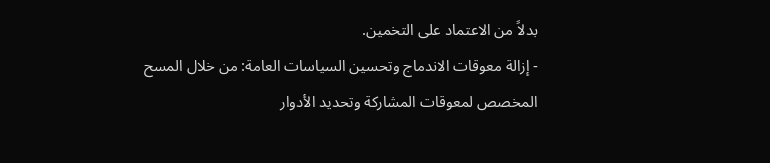بدلاً من الاعتماد على التخمين.
- إزالة معوقات الاندماج وتحسين السياسات العامة: من خلال المسح المخصص لمعوقات المشاركة وتحديد الأدوار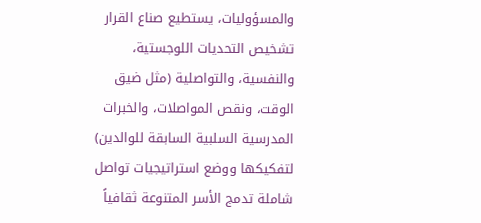والمسؤوليات، يستطيع صناع القرار تشخيص التحديات اللوجستية، والنفسية، والتواصلية (مثل ضيق الوقت، ونقص المواصلات، والخبرات المدرسية السلبية السابقة للوالدين) لتفكيكها ووضع استراتيجيات تواصل شاملة تدمج الأسر المتنوعة ثقافياً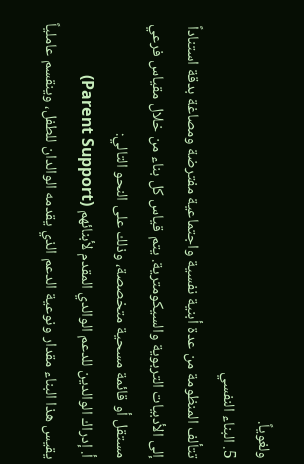ولغوياً.
5. البناء النفسي
تتألف المنظومة من عدة أبنية نفسية واجتماعية مفترضة ومصاغة بدقة استناداً إلى الأدبيات التربوية والسيكومترية. يتم قياس كل بناء من خلال مقياس فرعي مستقل أو قائمة مسحية متخصصة، وذلك على النحو التالي:
أ. إدراك الوالدين للدعم الوالدي المقدم لأبنائهم (Parent Support)
يقيس هذا البناء مقدار ونوعية الدعم الذي يقدمه الوالدان للطفل، وينقسم عاملياً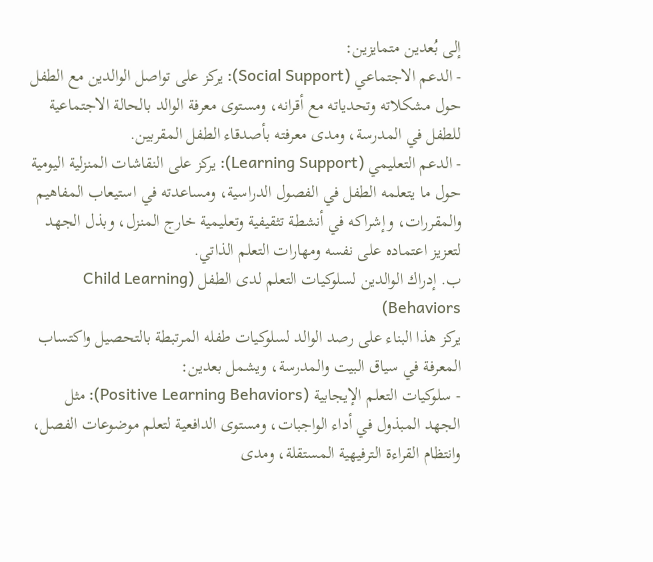إلى بُعدين متمايزين:
- الدعم الاجتماعي (Social Support): يركز على تواصل الوالدين مع الطفل حول مشكلاته وتحدياته مع أقرانه، ومستوى معرفة الوالد بالحالة الاجتماعية للطفل في المدرسة، ومدى معرفته بأصدقاء الطفل المقربين.
- الدعم التعليمي (Learning Support): يركز على النقاشات المنزلية اليومية حول ما يتعلمه الطفل في الفصول الدراسية، ومساعدته في استيعاب المفاهيم والمقررات، وإشراكه في أنشطة تثقيفية وتعليمية خارج المنزل، وبذل الجهد لتعزيز اعتماده على نفسه ومهارات التعلم الذاتي.
ب. إدراك الوالدين لسلوكيات التعلم لدى الطفل (Child Learning Behaviors)
يركز هذا البناء على رصد الوالد لسلوكيات طفله المرتبطة بالتحصيل واكتساب المعرفة في سياق البيت والمدرسة، ويشمل بعدين:
- سلوكيات التعلم الإيجابية (Positive Learning Behaviors): مثل الجهد المبذول في أداء الواجبات، ومستوى الدافعية لتعلم موضوعات الفصل، وانتظام القراءة الترفيهية المستقلة، ومدى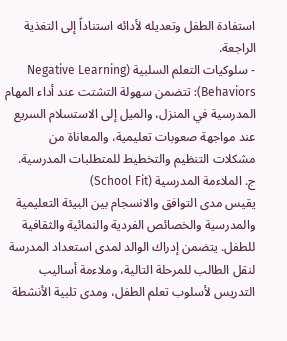استفادة الطفل وتعديله لأدائه استناداً إلى التغذية الراجعة.
- سلوكيات التعلم السلبية (Negative Learning Behaviors): تتضمن سهولة التشتت عند أداء المهام المدرسية في المنزل، والميل إلى الاستسلام السريع عند مواجهة صعوبات تعليمية، والمعاناة من مشكلات التنظيم والتخطيط للمتطلبات المدرسية.
ج. الملاءمة المدرسية (School Fit)
يقيس مدى التوافق والانسجام بين البيئة التعليمية والمدرسية والخصائص الفردية والنمائية والثقافية للطفل. يتضمن إدراك الوالد لمدى استعداد المدرسة لنقل الطالب للمرحلة التالية، وملاءمة أساليب التدريس لأسلوب تعلم الطفل، ومدى تلبية الأنشطة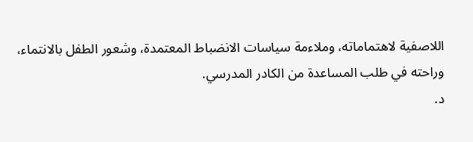اللاصفية لاهتماماته، وملاءمة سياسات الانضباط المعتمدة، وشعور الطفل بالانتماء، وراحته في طلب المساعدة من الكادر المدرسي.
د.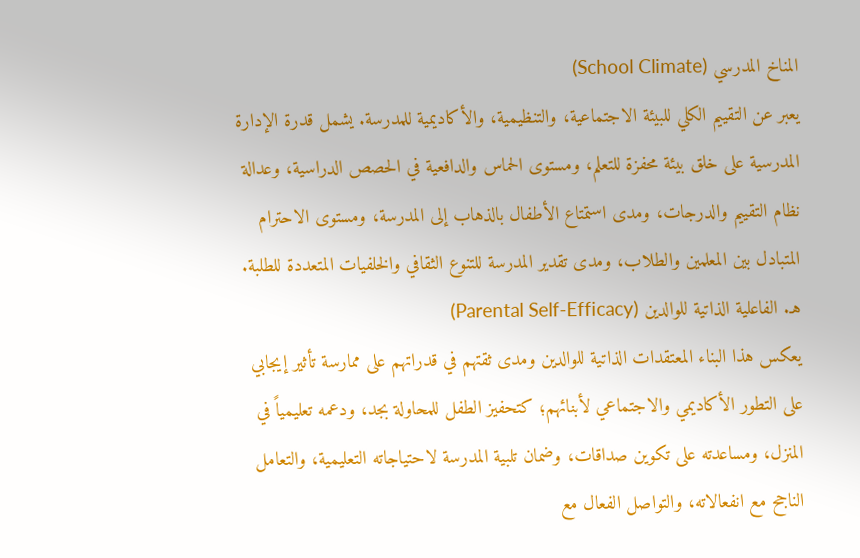المناخ المدرسي (School Climate)
يعبر عن التقييم الكلي للبيئة الاجتماعية، والتنظيمية، والأكاديمية للمدرسة. يشمل قدرة الإدارة المدرسية على خلق بيئة محفزة للتعلم، ومستوى الحماس والدافعية في الحصص الدراسية، وعدالة نظام التقييم والدرجات، ومدى استمتاع الأطفال بالذهاب إلى المدرسة، ومستوى الاحترام المتبادل بين المعلمين والطلاب، ومدى تقدير المدرسة للتنوع الثقافي والخلفيات المتعددة للطلبة.
هـ. الفاعلية الذاتية للوالدين (Parental Self-Efficacy)
يعكس هذا البناء المعتقدات الذاتية للوالدين ومدى ثقتهم في قدراتهم على ممارسة تأثير إيجابي على التطور الأكاديمي والاجتماعي لأبنائهم؛ كتحفيز الطفل للمحاولة بجد، ودعمه تعليمياً في المنزل، ومساعدته على تكوين صداقات، وضمان تلبية المدرسة لاحتياجاته التعليمية، والتعامل الناجح مع انفعالاته، والتواصل الفعال مع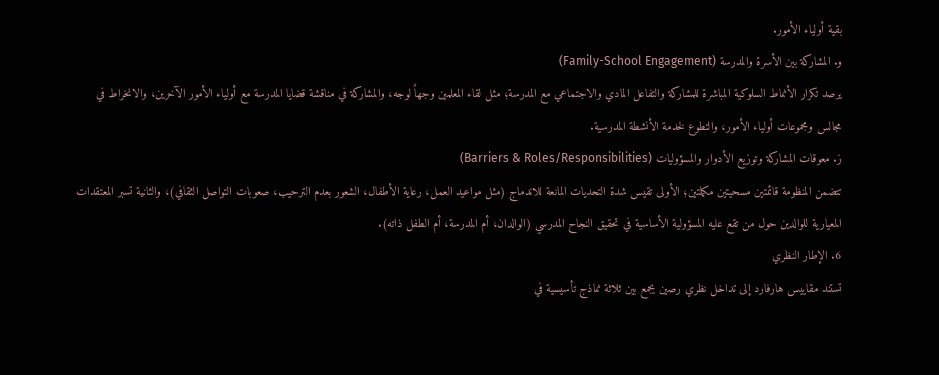بقية أولياء الأمور.
و. المشاركة بين الأسرة والمدرسة (Family-School Engagement)
يرصد تكرار الأنماط السلوكية المباشرة للمشاركة والتفاعل المادي والاجتماعي مع المدرسة؛ مثل لقاء المعلمين وجهاً لوجه، والمشاركة في مناقشة قضايا المدرسة مع أولياء الأمور الآخرين، والانخراط في مجالس ومجموعات أولياء الأمور، والتطوع لخدمة الأنشطة المدرسية.
ز. معوقات المشاركة وتوزيع الأدوار والمسؤوليات (Barriers & Roles/Responsibilities)
تتضمن المنظومة قائمتين مسحيتين مكملتين؛ الأولى تقيس شدة التحديات المانعة للاندماج (مثل مواعيد العمل، رعاية الأطفال، الشعور بعدم الترحيب، صعوبات التواصل الثقافي)، والثانية تسبر المعتقدات المعيارية للوالدين حول من تقع عليه المسؤولية الأساسية في تحقيق النجاح المدرسي (الوالدان، أم المدرسة، أم الطفل ذاته).
6. الإطار النظري
تستند مقاييس هارفارد إلى تداخل نظري رصين يجمع بين ثلاثة نماذج تأسيسية في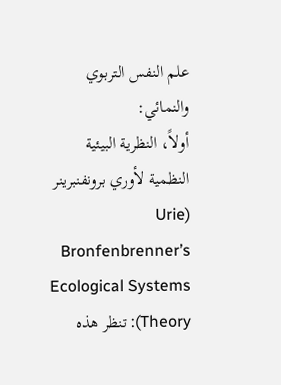علم النفس التربوي والنمائي:
أولاً، النظرية البيئية النظمية لأوري برونفنبرينر (Urie Bronfenbrenner’s Ecological Systems Theory): تنظر هذه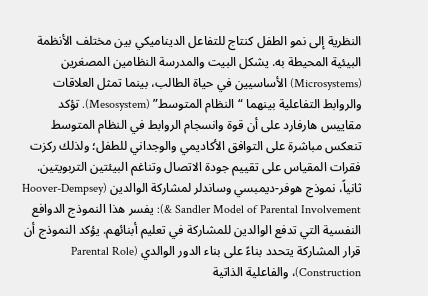النظرية إلى نمو الطفل كنتاج للتفاعل الديناميكي بين مختلف الأنظمة البيئية المحيطة به. يشكل البيت والمدرسة النظامين المصغرين (Microsystems) الأساسيين في حياة الطالب، بينما تمثل العلاقات والروابط التفاعلية بينهما “النظام المتوسط” (Mesosystem). تؤكد مقاييس هارفارد على أن قوة وانسجام الروابط في النظام المتوسط تنعكس مباشرة على التوافق الأكاديمي والوجداني للطفل؛ ولذلك ركزت فقرات المقياس على تقييم جودة الاتصال وتناغم البيئتين التربويتين.
ثانياً، نموذج هوفر-ديمبسي وساندلر لمشاركة الوالدين (Hoover-Dempsey & Sandler Model of Parental Involvement): يفسر هذا النموذج الدوافع النفسية التي تدفع الوالدين للمشاركة في تعليم أبنائهم. يؤكد النموذج أن قرار المشاركة يتحدد بناءً على بناء الدور الوالدي (Parental Role Construction)، والفاعلية الذاتية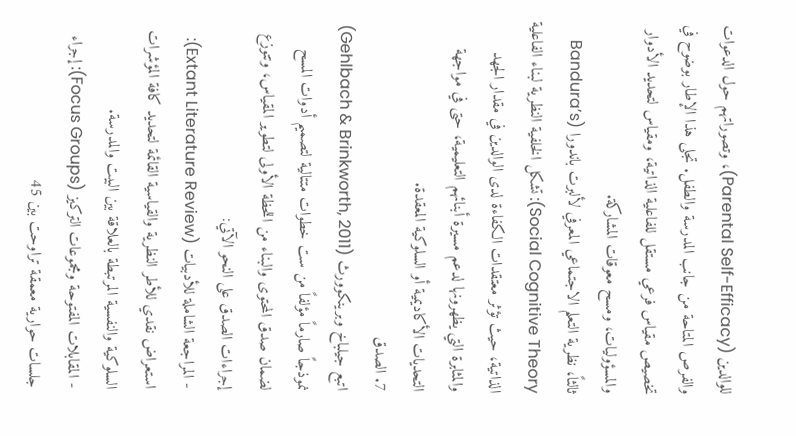للوالدين (Parental Self-Efficacy)، وتصوراتهم حول الدعوات والفرص المتاحة من جانب المدرسة والطفل. تجلى هذا الإطار بوضوح في تخصيص مقياس فرعي مستقل للفاعلية الذاتية، ومقياس لتحديد الأدوار والمسؤوليات، ومسح معوقات المشاركة.
ثالثاً، نظرية التعلم الاجتماعي المعرفي لألبرت باندورا (Bandura’s Social Cognitive Theory): تشكل الخلفية النظرية لبناء الفاعلية الذاتية، حيث تؤثر معتقدات الكفاءة لدى الوالدين في مقدار الجهد والمثابرة التي يظهرونها لدعم مسيرة أبنائهم التعليمية، حتى في مواجهة التحديات الأكاديمية أو السلوكية المعقدة.
7. الصدق
اتبع جيلباخ وبرينكوورث (Gehlbach & Brinkworth, 2011) نموذجاً صارماً مؤلفاً من ست خطوات متتالية لتصميم أدوات المسح لضمان صدق المحتوى والبناء من اللحظة الأولى لتطوير المقياس، وتتوزع إجراءات الصدق على النحو الآتي:
- المراجعة الشاملة للأدبيات (Extant Literature Review): استعراض نقدي للأطر النظرية والقياسية القائمة لتحديد كافة المؤشرات السلوكية والنفسية المرتبطة بالعلاقة بين البيت والمدرسة.
- المقابلات المفتوحة ومجموعات التركيز (Focus Groups): إجراء جلسات حوارية معمقة تراوحت بين 45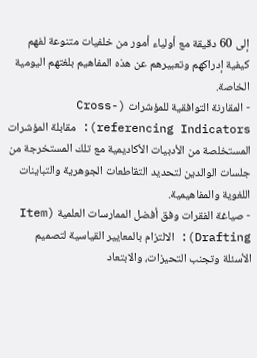إلى 60 دقيقة مع أولياء أمور من خلفيات متنوعة لفهم كيفية إدراكهم وتعبيرهم عن هذه المفاهيم بلغتهم اليومية الخاصة.
- المقارنة التوافقية للمؤشرات (Cross-referencing Indicators): مقابلة المؤشرات المستخلصة من الأدبيات الأكاديمية مع تلك المستخرجة من جلسات الوالدين لتحديد التقاطعات الجوهرية والتباينات اللغوية والمفاهيمية.
- صياغة الفقرات وفق أفضل الممارسات العلمية (Item Drafting): الالتزام بالمعايير القياسية لتصميم الأسئلة وتجنب التحيزات، والابتعاد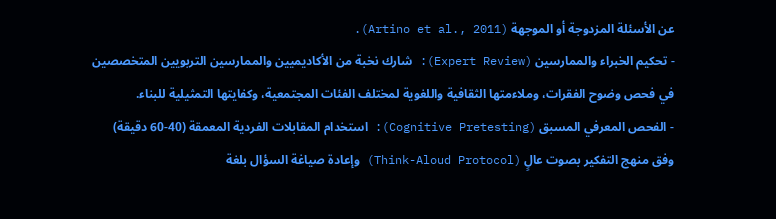عن الأسئلة المزدوجة أو الموجهة (Artino et al., 2011).
- تحكيم الخبراء والممارسين (Expert Review): شارك نخبة من الأكاديميين والممارسين التربويين المتخصصين في فحص وضوح الفقرات، وملاءمتها الثقافية واللغوية لمختلف الفئات المجتمعية، وكفايتها التمثيلية للبناء.
- الفحص المعرفي المسبق (Cognitive Pretesting): استخدام المقابلات الفردية المعمقة (40-60 دقيقة) وفق منهج التفكير بصوت عالٍ (Think-Aloud Protocol) وإعادة صياغة السؤال بلغة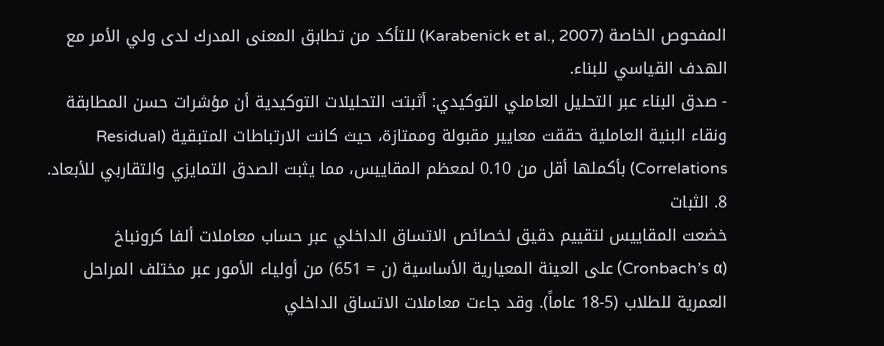المفحوص الخاصة (Karabenick et al., 2007) للتأكد من تطابق المعنى المدرك لدى ولي الأمر مع الهدف القياسي للبناء.
- صدق البناء عبر التحليل العاملي التوكيدي: أثبتت التحليلات التوكيدية أن مؤشرات حسن المطابقة ونقاء البنية العاملية حققت معايير مقبولة وممتازة، حيث كانت الارتباطات المتبقية (Residual Correlations) بأكملها أقل من 0.10 لمعظم المقاييس، مما يثبت الصدق التمايزي والتقاربي للأبعاد.
8. الثبات
خضعت المقاييس لتقييم دقيق لخصائص الاتساق الداخلي عبر حساب معاملات ألفا كرونباخ (Cronbach’s α) على العينة المعيارية الأساسية (ن = 651) من أولياء الأمور عبر مختلف المراحل العمرية للطلاب (5-18 عاماً). وقد جاءت معاملات الاتساق الداخلي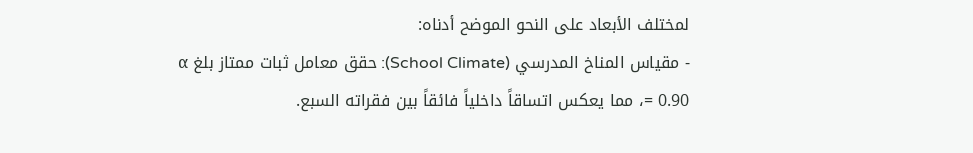لمختلف الأبعاد على النحو الموضح أدناه:
- مقياس المناخ المدرسي (School Climate): حقق معامل ثبات ممتاز بلغ α = 0.90، مما يعكس اتساقاً داخلياً فائقاً بين فقراته السبع.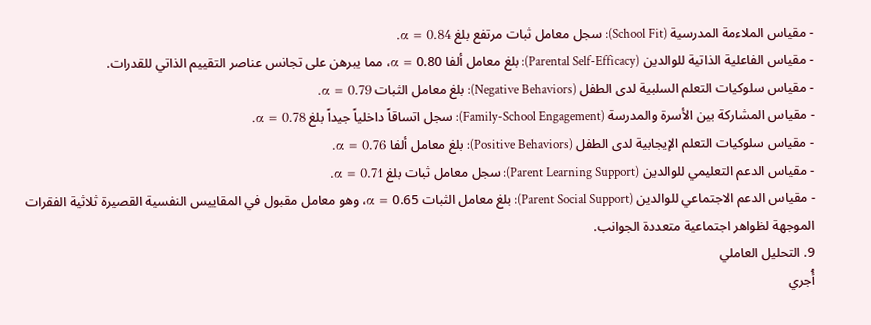- مقياس الملاءمة المدرسية (School Fit): سجل معامل ثبات مرتفع بلغ α = 0.84.
- مقياس الفاعلية الذاتية للوالدين (Parental Self-Efficacy): بلغ معامل ألفا α = 0.80، مما يبرهن على تجانس عناصر التقييم الذاتي للقدرات.
- مقياس سلوكيات التعلم السلبية لدى الطفل (Negative Behaviors): بلغ معامل الثبات α = 0.79.
- مقياس المشاركة بين الأسرة والمدرسة (Family-School Engagement): سجل اتساقاً داخلياً جيداً بلغ α = 0.78.
- مقياس سلوكيات التعلم الإيجابية لدى الطفل (Positive Behaviors): بلغ معامل ألفا α = 0.76.
- مقياس الدعم التعليمي للوالدين (Parent Learning Support): سجل معامل ثبات بلغ α = 0.71.
- مقياس الدعم الاجتماعي للوالدين (Parent Social Support): بلغ معامل الثبات α = 0.65، وهو معامل مقبول في المقاييس النفسية القصيرة ثلاثية الفقرات الموجهة لظواهر اجتماعية متعددة الجوانب.
9. التحليل العاملي
أُجري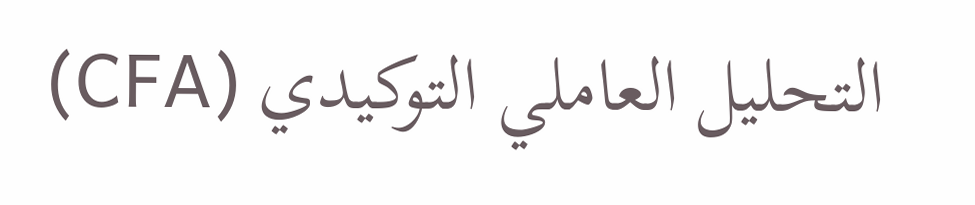التحليل العاملي التوكيدي (CFA)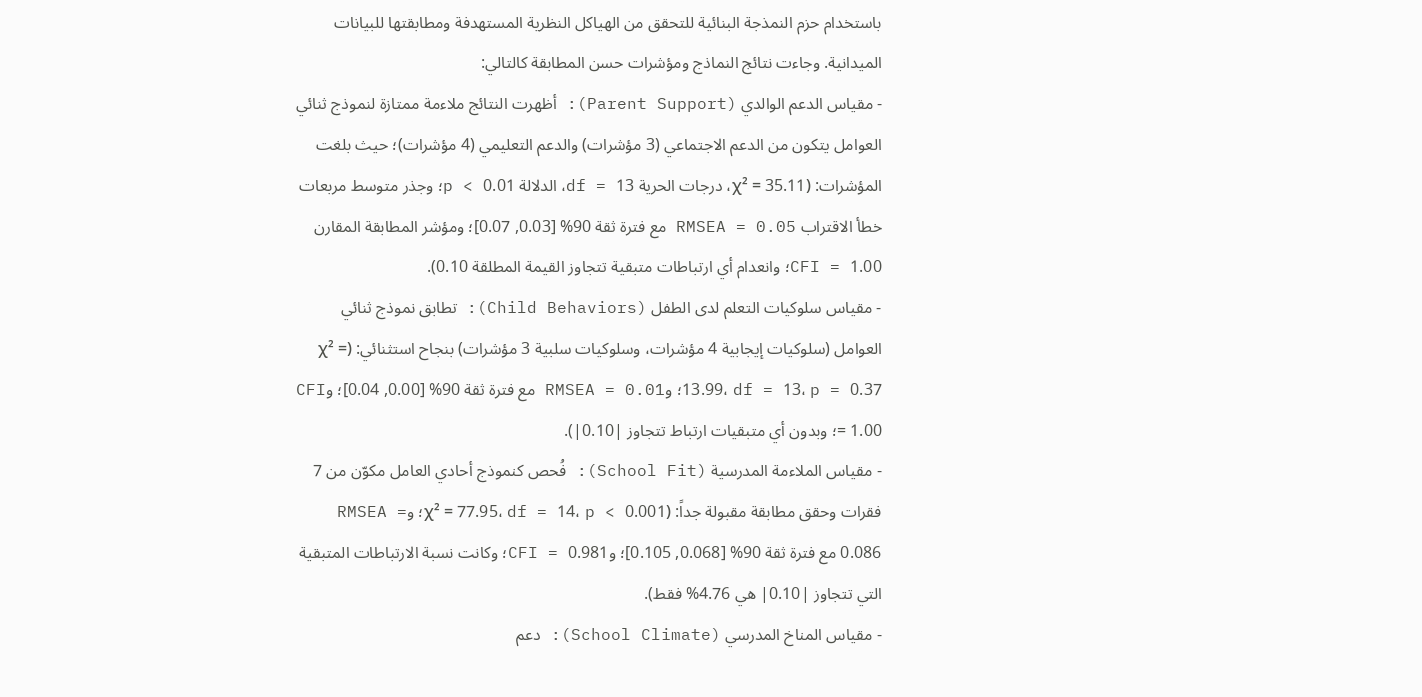باستخدام حزم النمذجة البنائية للتحقق من الهياكل النظرية المستهدفة ومطابقتها للبيانات الميدانية. وجاءت نتائج النماذج ومؤشرات حسن المطابقة كالتالي:
- مقياس الدعم الوالدي (Parent Support): أظهرت النتائج ملاءمة ممتازة لنموذج ثنائي العوامل يتكون من الدعم الاجتماعي (3 مؤشرات) والدعم التعليمي (4 مؤشرات)؛ حيث بلغت المؤشرات: (χ² = 35.11، درجات الحرية df = 13، الدلالة p < 0.01؛ وجذر متوسط مربعات خطأ الاقتراب RMSEA = 0.05 مع فترة ثقة 90% [0.03, 0.07]؛ ومؤشر المطابقة المقارن CFI = 1.00؛ وانعدام أي ارتباطات متبقية تتجاوز القيمة المطلقة 0.10).
- مقياس سلوكيات التعلم لدى الطفل (Child Behaviors): تطابق نموذج ثنائي العوامل (سلوكيات إيجابية 4 مؤشرات، وسلوكيات سلبية 3 مؤشرات) بنجاح استثنائي: (χ² = 13.99، df = 13، p = 0.37؛ وRMSEA = 0.01 مع فترة ثقة 90% [0.00, 0.04]؛ وCFI = 1.00؛ وبدون أي متبقيات ارتباط تتجاوز |0.10|).
- مقياس الملاءمة المدرسية (School Fit): فُحص كنموذج أحادي العامل مكوّن من 7 فقرات وحقق مطابقة مقبولة جداً: (χ² = 77.95، df = 14، p < 0.001؛ وRMSEA = 0.086 مع فترة ثقة 90% [0.068, 0.105]؛ وCFI = 0.981؛ وكانت نسبة الارتباطات المتبقية التي تتجاوز |0.10| هي 4.76% فقط).
- مقياس المناخ المدرسي (School Climate): دعم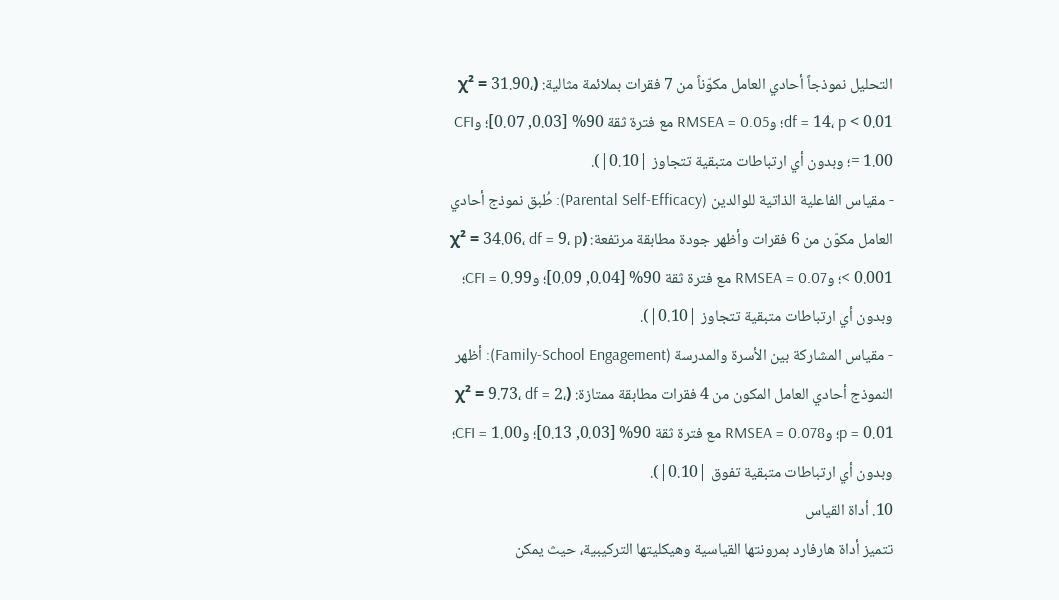التحليل نموذجاً أحادي العامل مكوّناً من 7 فقرات بملائمة مثالية: (χ² = 31.90، df = 14، p < 0.01؛ وRMSEA = 0.05 مع فترة ثقة 90% [0.03, 0.07]؛ وCFI = 1.00؛ وبدون أي ارتباطات متبقية تتجاوز |0.10|).
- مقياس الفاعلية الذاتية للوالدين (Parental Self-Efficacy): طُبق نموذج أحادي العامل مكوّن من 6 فقرات وأظهر جودة مطابقة مرتفعة: (χ² = 34.06، df = 9، p < 0.001؛ وRMSEA = 0.07 مع فترة ثقة 90% [0.04, 0.09]؛ وCFI = 0.99؛ وبدون أي ارتباطات متبقية تتجاوز |0.10|).
- مقياس المشاركة بين الأسرة والمدرسة (Family-School Engagement): أظهر النموذج أحادي العامل المكون من 4 فقرات مطابقة ممتازة: (χ² = 9.73، df = 2، p = 0.01؛ وRMSEA = 0.078 مع فترة ثقة 90% [0.03, 0.13]؛ وCFI = 1.00؛ وبدون أي ارتباطات متبقية تفوق |0.10|).
10. أداة القياس
تتميز أداة هارفارد بمرونتها القياسية وهيكليتها التركيبية، حيث يمكن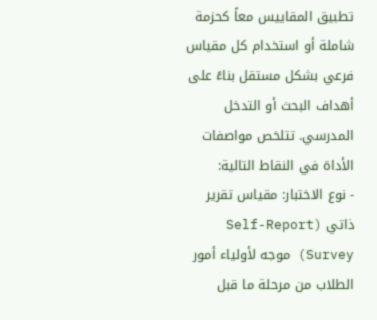تطبيق المقاييس معاً كحزمة شاملة أو استخدام كل مقياس فرعي بشكل مستقل بناءً على أهداف البحث أو التدخل المدرسي. تتلخص مواصفات الأداة في النقاط التالية:
- نوع الاختبار: مقياس تقرير ذاتي (Self-Report Survey) موجه لأولياء أمور الطلاب من مرحلة ما قبل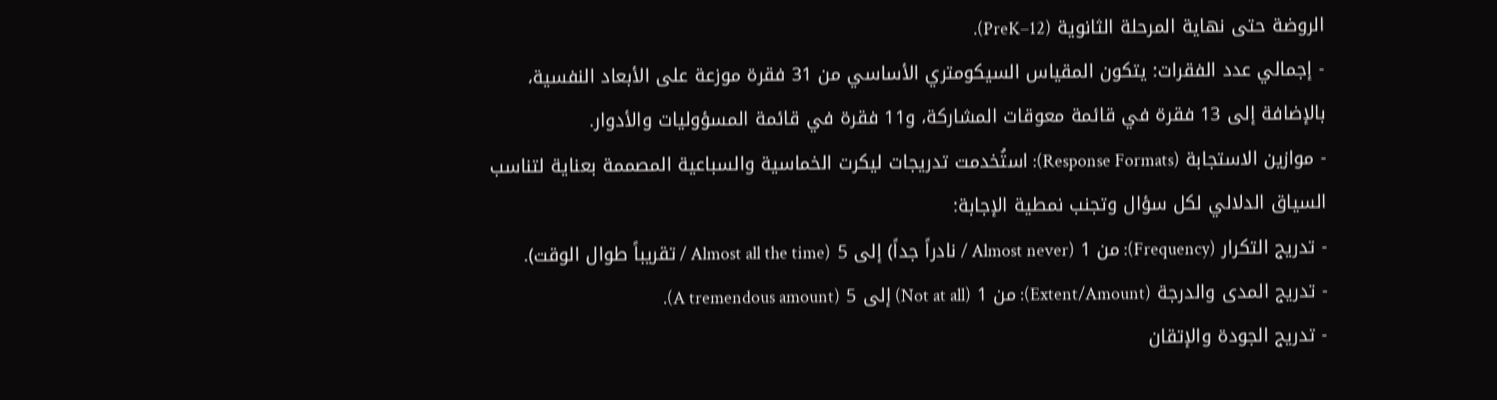الروضة حتى نهاية المرحلة الثانوية (PreK–12).
- إجمالي عدد الفقرات: يتكون المقياس السيكومتري الأساسي من 31 فقرة موزعة على الأبعاد النفسية، بالإضافة إلى 13 فقرة في قائمة معوقات المشاركة، و11 فقرة في قائمة المسؤوليات والأدوار.
- موازين الاستجابة (Response Formats): استُخدمت تدريجات ليكرت الخماسية والسباعية المصممة بعناية لتناسب السياق الدلالي لكل سؤال وتجنب نمطية الإجابة:
- تدريج التكرار (Frequency): من 1 (Almost never / نادراً جداً) إلى 5 (Almost all the time / تقريباً طوال الوقت).
- تدريج المدى والدرجة (Extent/Amount): من 1 (Not at all) إلى 5 (A tremendous amount).
- تدريج الجودة والإتقان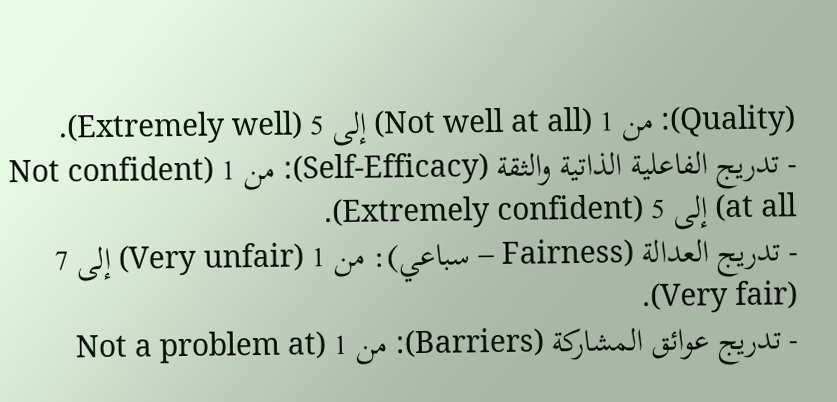(Quality): من 1 (Not well at all) إلى 5 (Extremely well).
- تدريج الفاعلية الذاتية والثقة (Self-Efficacy): من 1 (Not confident at all) إلى 5 (Extremely confident).
- تدريج العدالة (Fairness – سباعي): من 1 (Very unfair) إلى 7 (Very fair).
- تدريج عوائق المشاركة (Barriers): من 1 (Not a problem at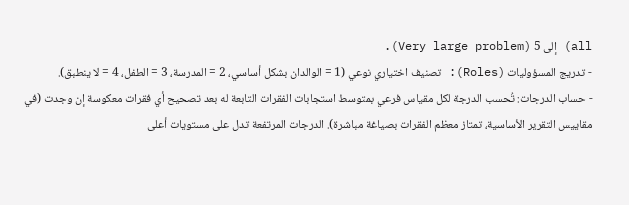all) إلى 5 (Very large problem).
- تدريج المسؤوليات (Roles): تصنيف اختياري نوعي (1 = الوالدان بشكل أساسي، 2 = المدرسة، 3 = الطفل، 4 = لا ينطبق).
- حساب الدرجات: تُحسب الدرجة لكل مقياس فرعي بمتوسط استجابات الفقرات التابعة له بعد تصحيح أي فقرات معكوسة إن وجدت (في مقاييس التقرير الأساسية، تمتاز معظم الفقرات بصياغة مباشرة). الدرجات المرتفعة تدل على مستويات أعلى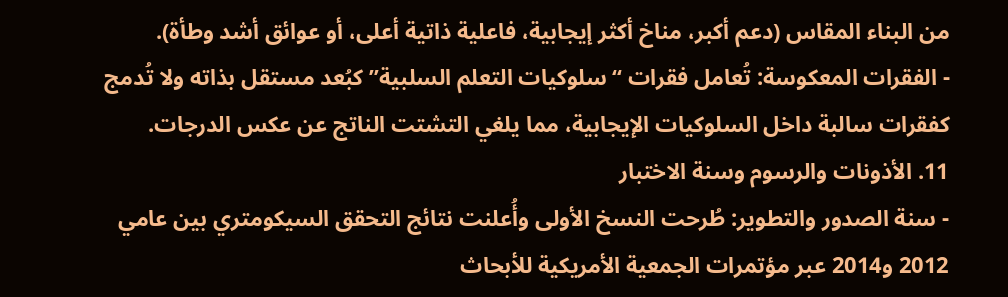من البناء المقاس (دعم أكبر، مناخ أكثر إيجابية، فاعلية ذاتية أعلى، أو عوائق أشد وطأة).
- الفقرات المعكوسة: تُعامل فقرات “سلوكيات التعلم السلبية” كبُعد مستقل بذاته ولا تُدمج كفقرات سالبة داخل السلوكيات الإيجابية، مما يلغي التشتت الناتج عن عكس الدرجات.
11. الأذونات والرسوم وسنة الاختبار
- سنة الصدور والتطوير: طُرحت النسخ الأولى وأُعلنت نتائج التحقق السيكومتري بين عامي 2012 و2014 عبر مؤتمرات الجمعية الأمريكية للأبحاث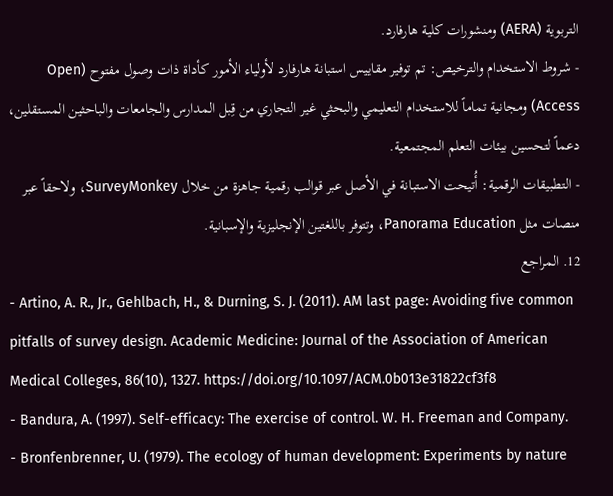التربوية (AERA) ومنشورات كلية هارفارد.
- شروط الاستخدام والترخيص: تم توفير مقاييس استبانة هارفارد لأولياء الأمور كأداة ذات وصول مفتوح (Open Access) ومجانية تماماً للاستخدام التعليمي والبحثي غير التجاري من قِبل المدارس والجامعات والباحثين المستقلين، دعماً لتحسين بيئات التعلم المجتمعية.
- التطبيقات الرقمية: أُتيحت الاستبانة في الأصل عبر قوالب رقمية جاهزة من خلال SurveyMonkey، ولاحقاً عبر منصات مثل Panorama Education، وتتوفر باللغتين الإنجليزية والإسبانية.
12. المراجع
- Artino, A. R., Jr., Gehlbach, H., & Durning, S. J. (2011). AM last page: Avoiding five common pitfalls of survey design. Academic Medicine: Journal of the Association of American Medical Colleges, 86(10), 1327. https://doi.org/10.1097/ACM.0b013e31822cf3f8
- Bandura, A. (1997). Self-efficacy: The exercise of control. W. H. Freeman and Company.
- Bronfenbrenner, U. (1979). The ecology of human development: Experiments by nature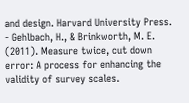and design. Harvard University Press.
- Gehlbach, H., & Brinkworth, M. E. (2011). Measure twice, cut down error: A process for enhancing the validity of survey scales.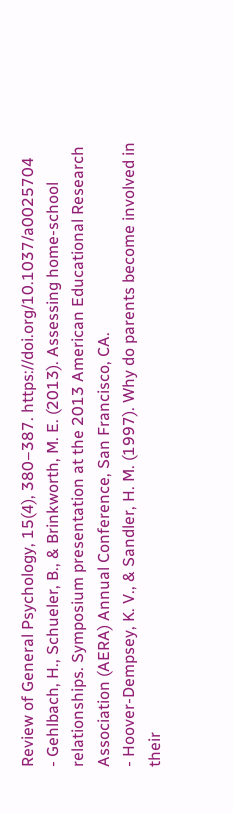Review of General Psychology, 15(4), 380–387. https://doi.org/10.1037/a0025704
- Gehlbach, H., Schueler, B., & Brinkworth, M. E. (2013). Assessing home-school relationships. Symposium presentation at the 2013 American Educational Research Association (AERA) Annual Conference, San Francisco, CA.
- Hoover-Dempsey, K. V., & Sandler, H. M. (1997). Why do parents become involved in their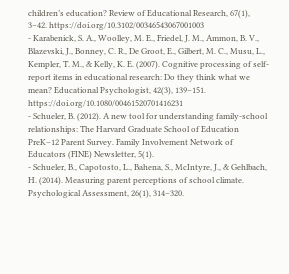children’s education? Review of Educational Research, 67(1), 3–42. https://doi.org/10.3102/00346543067001003
- Karabenick, S. A., Woolley, M. E., Friedel, J. M., Ammon, B. V., Blazevski, J., Bonney, C. R., De Groot, E., Gilbert, M. C., Musu, L., Kempler, T. M., & Kelly, K. E. (2007). Cognitive processing of self-report items in educational research: Do they think what we mean? Educational Psychologist, 42(3), 139–151. https://doi.org/10.1080/00461520701416231
- Schueler, B. (2012). A new tool for understanding family-school relationships: The Harvard Graduate School of Education PreK–12 Parent Survey. Family Involvement Network of Educators (FINE) Newsletter, 5(1).
- Schueler, B., Capotosto, L., Bahena, S., McIntyre, J., & Gehlbach, H. (2014). Measuring parent perceptions of school climate. Psychological Assessment, 26(1), 314–320.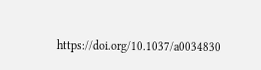https://doi.org/10.1037/a0034830